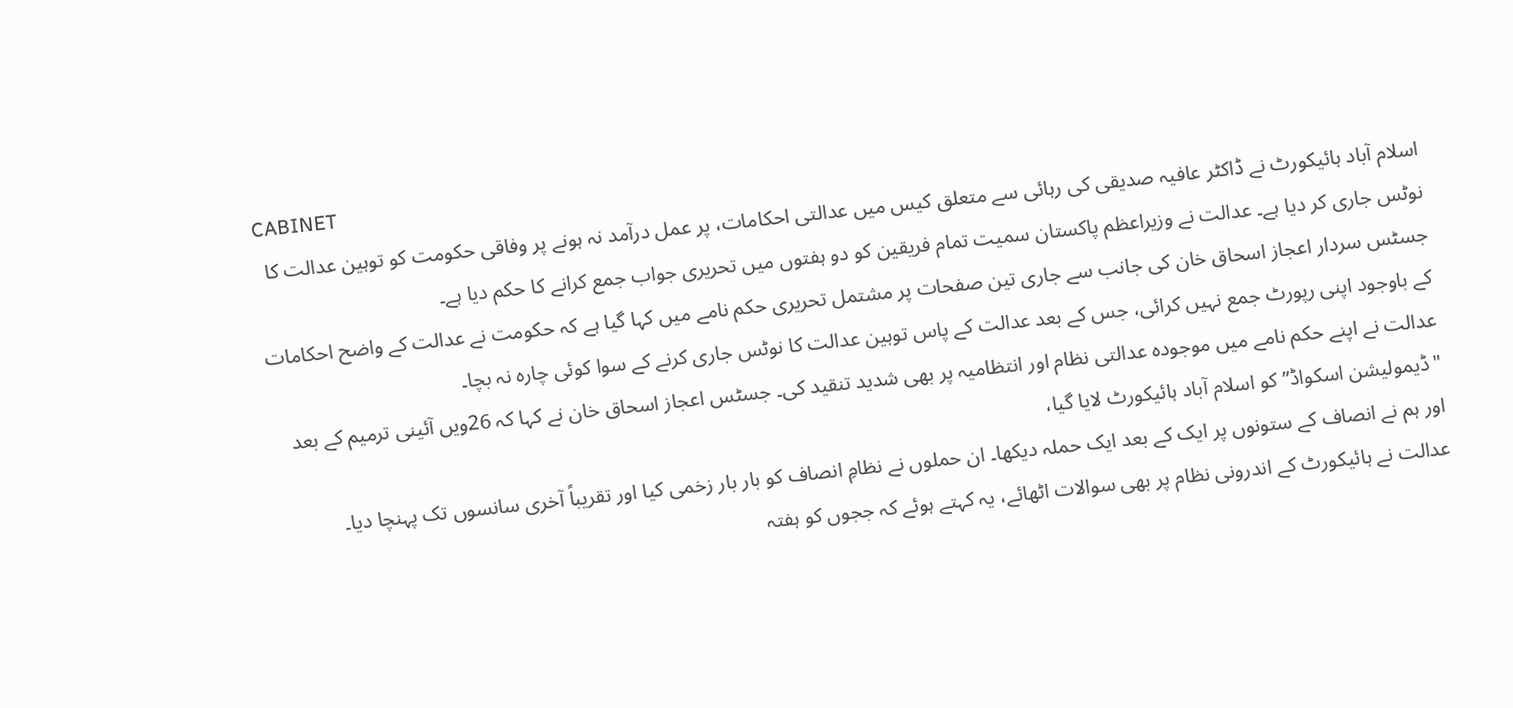CABINET
اسلام آباد ہائیکورٹ نے ڈاکٹر عافیہ صدیقی کی رہائی سے متعلق کیس میں عدالتی احکامات، پر عمل درآمد نہ ہونے پر وفاقی حکومت کو توہین عدالت کا نوٹس جاری کر دیا ہے۔ عدالت نے وزیراعظم پاکستان سمیت تمام فریقین کو دو ہفتوں میں تحریری جواب جمع کرانے کا حکم دیا ہے۔
جسٹس سردار اعجاز اسحاق خان کی جانب سے جاری تین صفحات پر مشتمل تحریری حکم نامے میں کہا گیا ہے کہ حکومت نے عدالت کے واضح احکامات کے باوجود اپنی رپورٹ جمع نہیں کرائی، جس کے بعد عدالت کے پاس توہین عدالت کا نوٹس جاری کرنے کے سوا کوئی چارہ نہ بچا۔
عدالت نے اپنے حکم نامے میں موجودہ عدالتی نظام اور انتظامیہ پر بھی شدید تنقید کی۔ جسٹس اعجاز اسحاق خان نے کہا کہ 26ویں آئینی ترمیم کے بعد "ڈیمولیشن اسکواڈ” کو اسلام آباد ہائیکورٹ لایا گیا،
اور ہم نے انصاف کے ستونوں پر ایک کے بعد ایک حملہ دیکھا۔ ان حملوں نے نظامِ انصاف کو بار بار زخمی کیا اور تقریباً آخری سانسوں تک پہنچا دیا۔
عدالت نے ہائیکورٹ کے اندرونی نظام پر بھی سوالات اٹھائے، یہ کہتے ہوئے کہ ججوں کو ہفتہ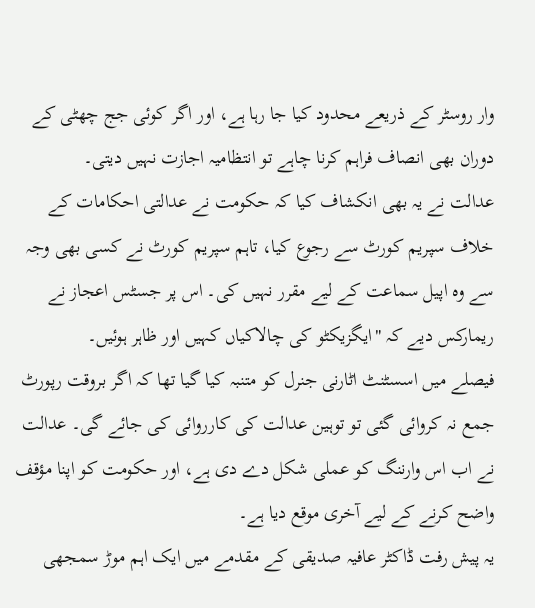وار روسٹر کے ذریعے محدود کیا جا رہا ہے، اور اگر کوئی جج چھٹی کے دوران بھی انصاف فراہم کرنا چاہے تو انتظامیہ اجازت نہیں دیتی۔
عدالت نے یہ بھی انکشاف کیا کہ حکومت نے عدالتی احکامات کے خلاف سپریم کورٹ سے رجوع کیا، تاہم سپریم کورٹ نے کسی بھی وجہ سے وہ اپیل سماعت کے لیے مقرر نہیں کی۔ اس پر جسٹس اعجاز نے ریمارکس دیے کہ "ایگزیکٹو کی چالاکیاں کہیں اور ظاہر ہوئیں۔
فیصلے میں اسسٹنٹ اٹارنی جنرل کو متنبہ کیا گیا تھا کہ اگر بروقت رپورٹ جمع نہ کروائی گئی تو توہین عدالت کی کارروائی کی جائے گی۔ عدالت نے اب اس وارننگ کو عملی شکل دے دی ہے، اور حکومت کو اپنا مؤقف واضح کرنے کے لیے آخری موقع دیا ہے۔
یہ پیش رفت ڈاکٹر عافیہ صدیقی کے مقدمے میں ایک اہم موڑ سمجھی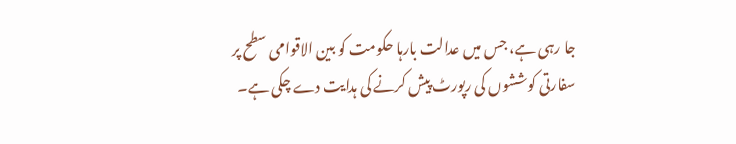جا رہی ہے، جس میں عدالت بارہا حکومت کو بین الاقوامی سطح پر سفارتی کوششوں کی رپورٹ پیش کرنے کی ہدایت دے چکی ہے۔